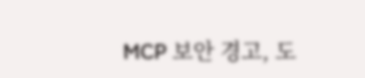MCP 보안 경고, 도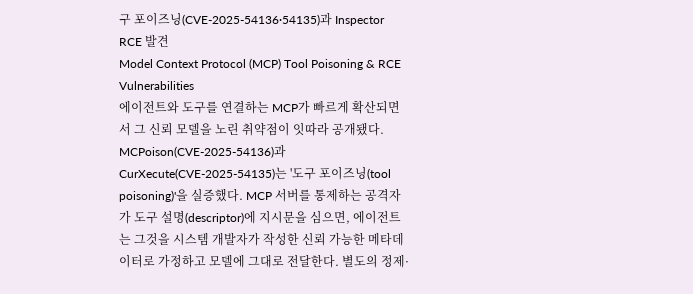구 포이즈닝(CVE-2025-54136·54135)과 Inspector RCE 발견
Model Context Protocol (MCP) Tool Poisoning & RCE Vulnerabilities
에이전트와 도구를 연결하는 MCP가 빠르게 확산되면서 그 신뢰 모델을 노린 취약점이 잇따라 공개됐다. MCPoison(CVE-2025-54136)과 CurXecute(CVE-2025-54135)는 '도구 포이즈닝(tool poisoning)'을 실증했다. MCP 서버를 통제하는 공격자가 도구 설명(descriptor)에 지시문을 심으면, 에이전트는 그것을 시스템 개발자가 작성한 신뢰 가능한 메타데이터로 가정하고 모델에 그대로 전달한다. 별도의 정제·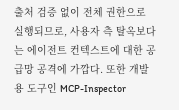출처 검증 없이 전체 권한으로 실행되므로, 사용자 측 탈옥보다는 에이전트 컨텍스트에 대한 공급망 공격에 가깝다. 또한 개발용 도구인 MCP-Inspector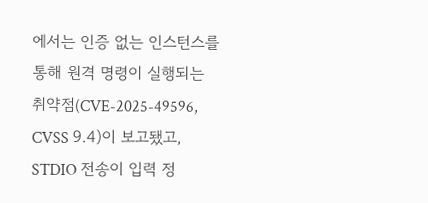에서는 인증 없는 인스턴스를 통해 원격 명령이 실행되는 취약점(CVE-2025-49596, CVSS 9.4)이 보고됐고, STDIO 전송이 입력 정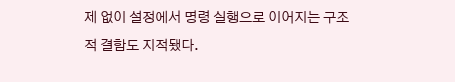제 없이 설정에서 명령 실행으로 이어지는 구조적 결함도 지적됐다.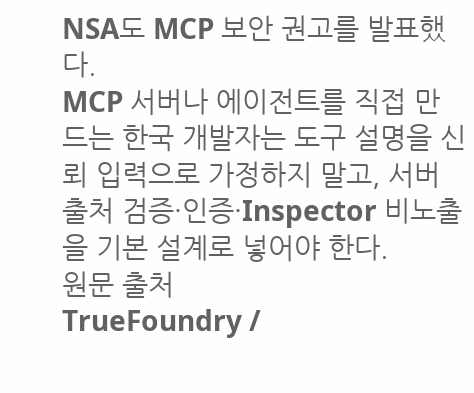NSA도 MCP 보안 권고를 발표했다.
MCP 서버나 에이전트를 직접 만드는 한국 개발자는 도구 설명을 신뢰 입력으로 가정하지 말고, 서버 출처 검증·인증·Inspector 비노출을 기본 설계로 넣어야 한다.
원문 출처
TrueFoundry /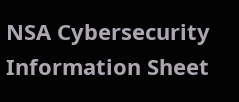NSA Cybersecurity Information Sheet